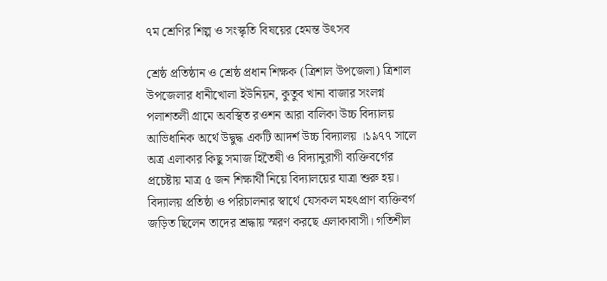৭ম শ্রেণির শিল্প ও সংস্কৃতি বিষয়ের হেমন্ত উৎসব

শ্রেষ্ঠ প্রতিষ্ঠান ও শ্রেষ্ঠ প্রধান শিক্ষক (ত্রিশাল উপজেলা) ত্রিশাল উপজেলার ধানীখোলা ইউনিয়ন, কুতুব খানা বাজার সংলগ্ন পলাশতলী গ্রামে অবস্থিত রওশন আরা বালিকা উচ্চ বিদ্যালয় আভিধানিক অর্থে উদ্বুদ্ধ একটি আদর্শ উচ্চ বিদ্যালয় ।১৯৭৭ সালে অত্র এলাকার কিছু সমাজ হিতৈষী ও বিদ্যানুরাগী ব্যক্তিবর্গের প্রচেষ্টায় মাত্র ৫ জন শিক্ষার্থী নিয়ে বিদ্যালয়ের যাত্রা শুরু হয়। বিদ্যালয় প্রতিষ্ঠা ও পরিচালনার স্বার্থে যেসকল মহৎপ্রাণ ব্যক্তিবর্গ জড়িত ছিলেন তাদের শ্রদ্ধায় স্মরণ করছে এলাকাবাসী। গতিশীল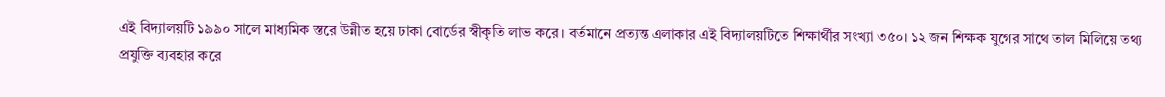এই বিদ্যালয়টি ১৯৯০ সালে মাধ্যমিক স্তরে উন্নীত হয়ে ঢাকা বোর্ডের স্বীকৃতি লাভ করে। বর্তমানে প্রত্যন্ত এলাকার এই বিদ্যালয়টিতে শিক্ষার্থীর সংখ্যা ৩৫০। ১২ জন শিক্ষক যুগের সাথে তাল মিলিয়ে তথ্য প্রযুক্তি ব্যবহার করে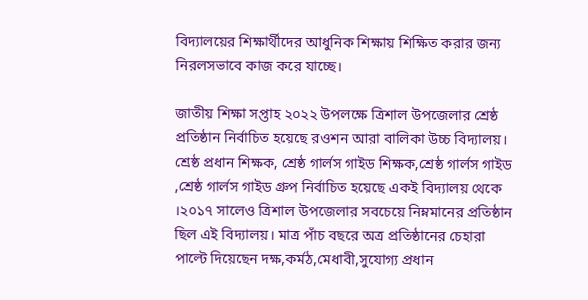বিদ্যালয়ের শিক্ষার্থীদের আধুনিক শিক্ষায় শিক্ষিত করার জন্য নিরলসভাবে কাজ করে যাচ্ছে।

জাতীয় শিক্ষা সপ্তাহ ২০২২ উপলক্ষে ত্রিশাল উপজেলার শ্রেষ্ঠ প্রতিষ্ঠান নির্বাচিত হয়েছে রওশন আরা বালিকা উচ্চ বিদ্যালয়। শ্রেষ্ঠ প্রধান শিক্ষক, শ্রেষ্ঠ গার্লস গাইড শিক্ষক,শ্রেষ্ঠ গার্লস গাইড ,শ্রেষ্ঠ গার্লস গাইড গ্রুপ নির্বাচিত হয়েছে একই বিদ্যালয় থেকে ।২০১৭ সালেও ত্রিশাল উপজেলার সবচেয়ে নিম্নমানের প্রতিষ্ঠান ছিল এই বিদ্যালয়। মাত্র পাঁচ বছরে অত্র প্রতিষ্ঠানের চেহারা পাল্টে দিয়েছেন দক্ষ,কর্মঠ,মেধাবী,সুযোগ্য প্রধান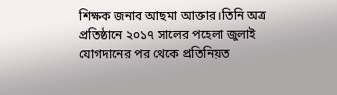শিক্ষক জনাব আছমা আক্তার।তিনি অত্র প্রতিষ্ঠানে ২০১৭ সালের পহেলা জুলাই যোগদানের পর থেকে প্রতিনিয়ত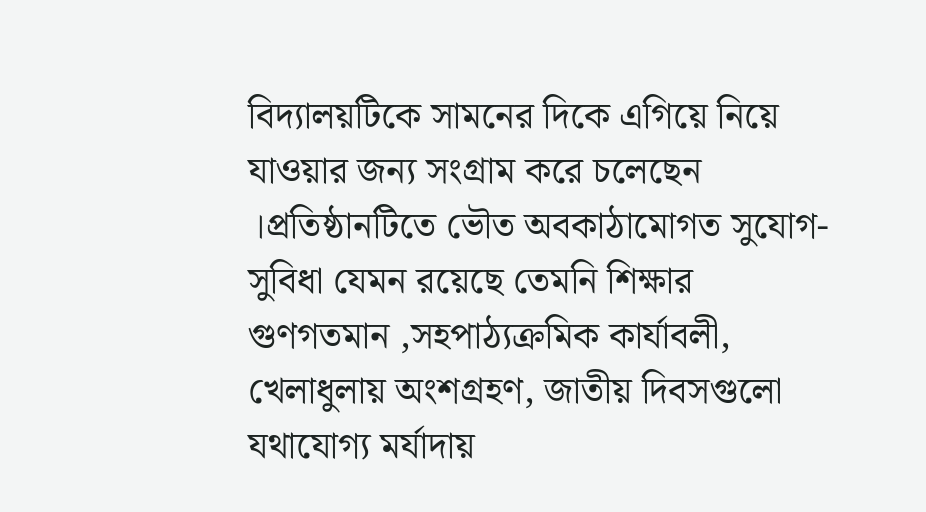বিদ্যালয়টিকে সামনের দিকে এগিয়ে নিয়ে যাওয়ার জন্য সংগ্রাম করে চলেছেন ।প্রতিষ্ঠানটিতে ভৌত অবকাঠামোগত সুযোগ-সুবিধা যেমন রয়েছে তেমনি শিক্ষার গুণগতমান ,সহপাঠ্যক্রমিক কার্যাবলী, খেলাধুলায় অংশগ্রহণ, জাতীয় দিবসগুলো যথাযোগ্য মর্যাদায়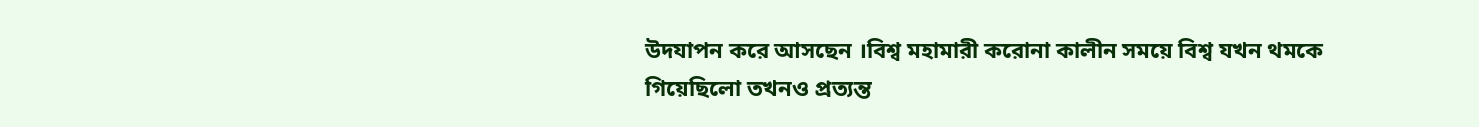উদযাপন করে আসছেন ।বিশ্ব মহামারী করোনা কালীন সময়ে বিশ্ব যখন থমকে গিয়েছিলো তখনও প্রত্যন্ত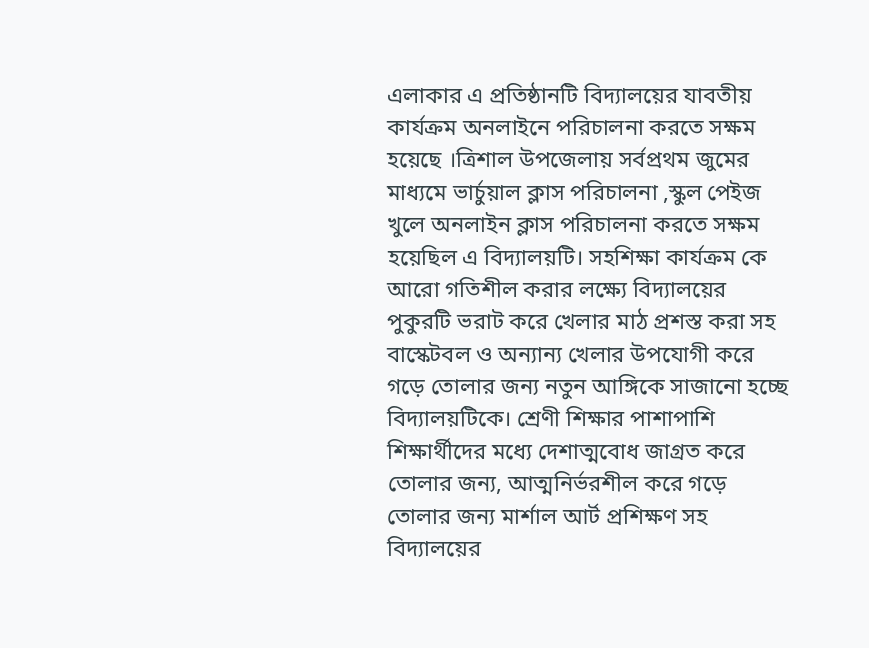এলাকার এ প্রতিষ্ঠানটি বিদ্যালয়ের যাবতীয় কার্যক্রম অনলাইনে পরিচালনা করতে সক্ষম হয়েছে ।ত্রিশাল উপজেলায় সর্বপ্রথম জুমের মাধ্যমে ভার্চুয়াল ক্লাস পরিচালনা ,স্কুল পেইজ খুলে অনলাইন ক্লাস পরিচালনা করতে সক্ষম হয়েছিল এ বিদ্যালয়টি। সহশিক্ষা কার্যক্রম কে আরো গতিশীল করার লক্ষ্যে বিদ্যালয়ের পুকুরটি ভরাট করে খেলার মাঠ প্রশস্ত করা সহ বাস্কেটবল ও অন্যান্য খেলার উপযোগী করে গড়ে তোলার জন্য নতুন আঙ্গিকে সাজানো হচ্ছে বিদ্যালয়টিকে। শ্রেণী শিক্ষার পাশাপাশি শিক্ষার্থীদের মধ্যে দেশাত্মবোধ জাগ্রত করে তোলার জন্য, আত্মনির্ভরশীল করে গড়ে তোলার জন্য মার্শাল আর্ট প্রশিক্ষণ সহ বিদ্যালয়ের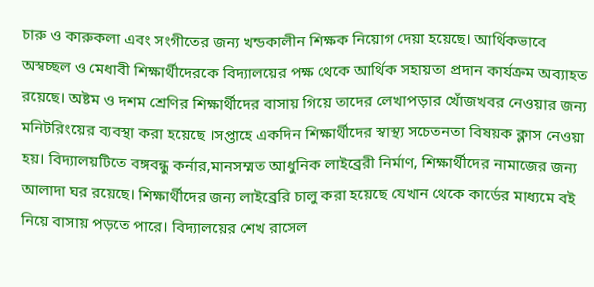চারু ও কারুকলা এবং সংগীতের জন্য খন্ডকালীন শিক্ষক নিয়োগ দেয়া হয়েছে। আর্থিকভাবে অস্বচ্ছল ও মেধাবী শিক্ষার্থীদেরকে বিদ্যালয়ের পক্ষ থেকে আর্থিক সহায়তা প্রদান কার্যক্রম অব্যাহত রয়েছে। অষ্টম ও দশম শ্রেণির শিক্ষার্থীদের বাসায় গিয়ে তাদের লেখাপড়ার খোঁজখবর নেওয়ার জন্য মনিটরিংয়ের ব্যবস্থা করা হয়েছে ।সপ্তাহে একদিন শিক্ষার্থীদের স্বাস্থ্য সচেতনতা বিষয়ক ক্লাস নেওয়া হয়। বিদ্যালয়টিতে বঙ্গবন্ধু কর্নার,মানসম্মত আধুনিক লাইব্রেরী নির্মাণ, শিক্ষার্থীদের নামাজের জন্য আলাদা ঘর রয়েছে। শিক্ষার্থীদের জন্য লাইব্রেরি চালু করা হয়েছে যেখান থেকে কার্ডের মাধ্যমে বই নিয়ে বাসায় পড়তে পারে। বিদ্যালয়ের শেখ রাসেল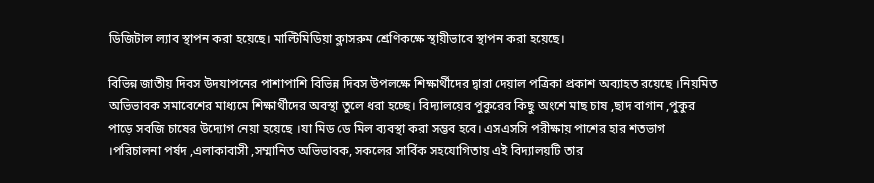ডিজিটাল ল্যাব স্থাপন করা হয়েছে। মাল্টিমিডিয়া ক্লাসরুম শ্রেণিকক্ষে স্থায়ীভাবে স্থাপন করা হয়েছে।

বিভিন্ন জাতীয় দিবস উদযাপনের পাশাপাশি বিভিন্ন দিবস উপলক্ষে শিক্ষার্থীদের দ্বারা দেয়াল পত্রিকা প্রকাশ অব্যাহত রয়েছে ।নিয়মিত অভিভাবক সমাবেশের মাধ্যমে শিক্ষার্থীদের অবস্থা তুলে ধরা হচ্ছে। বিদ্যালয়ের পুকুরের কিছু অংশে মাছ চাষ ,ছাদ বাগান ,পুকুর পাড়ে সবজি চাষের উদ্যোগ নেয়া হয়েছে ।যা মিড ডে মিল ব্যবস্থা করা সম্ভব হবে। এসএসসি পরীক্ষায় পাশের হার শতভাগ ।পরিচালনা পর্ষদ ,এলাকাবাসী ,সম্মানিত অভিভাবক, সকলের সার্বিক সহযোগিতায় এই বিদ্যালয়টি তার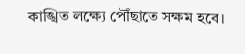কাঙ্খিত লক্ষ্যে পৌঁছাতে সক্ষম হবে।